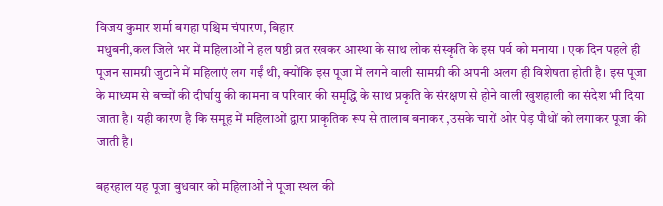विजय कुमार शर्मा बगहा पश्चिम चंपारण, बिहार
मधुबनी,कल जिले भर में महिलाओं ने हल षष्ठी व्रत रखकर आस्था के साथ लोक संस्कृति के इस पर्व को मनाया । एक दिन पहले ही पूजन सामग्री जुटाने में महिलाएं लग गईं थी, क्योंकि इस पूजा में लगने वाली सामग्री की अपनी अलग ही विशेषता होती है। इस पूजा के माध्यम से बच्चों की दीर्घायु की कामना व परिवार की समृद्धि के साथ प्रकृति के संरक्षण से होने वाली खुशहाली का संदेश भी दिया जाता है। यही कारण है कि समूह में महिलाओं द्वारा प्राकृतिक रूप से तालाब बनाकर ,उसके चारों ओर पेड़ पौधों को लगाकर पूजा की जाती है।

बहरहाल यह पूजा बुधवार को महिलाओं ने पूजा स्थल की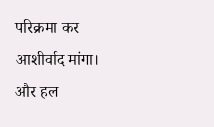परिक्रमा कर आशीर्वाद मांगा। और हल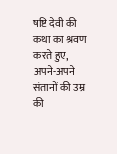षष्टि देवी की कथा का श्रवण करते हुए, अपने-अपने संतानों की उम्र की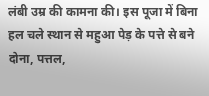लंबी उम्र की कामना की। इस पूजा में बिना हल चले स्थान से महुआ पेड़ के पत्ते से बने दोना, पत्तल,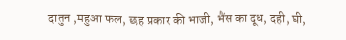दातुन ,महुआ फल, छह प्रकार की भाजी, भैंस का दूध, दही, घी,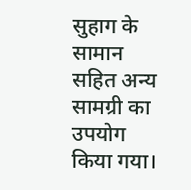सुहाग के सामान सहित अन्य सामग्री का उपयोग किया गया।